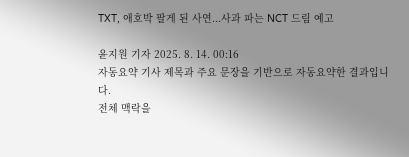TXT, 애호박 팔게 된 사연...사과 파는 NCT 드림 예고

윤지원 기자 2025. 8. 14. 00:16
자동요약 기사 제목과 주요 문장을 기반으로 자동요약한 결과입니다.
전체 맥락을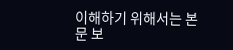이해하기 위해서는 본문 보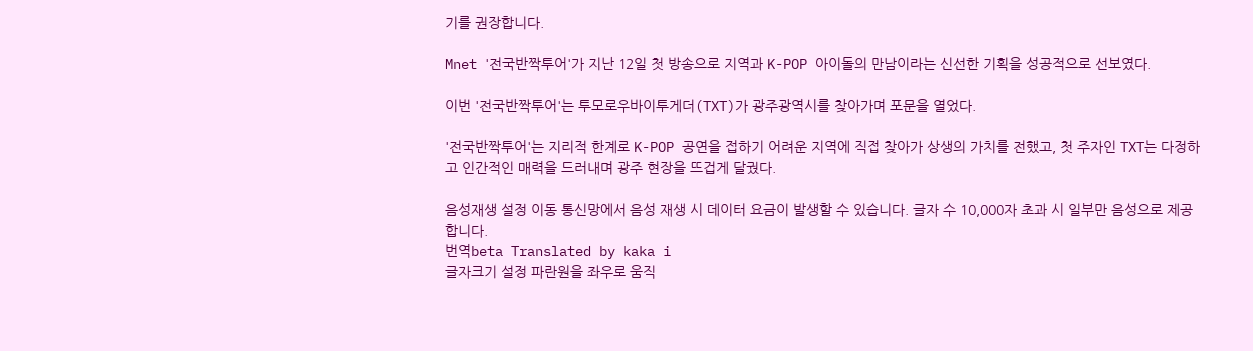기를 권장합니다.

Mnet '전국반짝투어'가 지난 12일 첫 방송으로 지역과 K-POP 아이돌의 만남이라는 신선한 기획을 성공적으로 선보였다.

이번 '전국반짝투어'는 투모로우바이투게더(TXT)가 광주광역시를 찾아가며 포문을 열었다.

'전국반짝투어'는 지리적 한계로 K-POP 공연을 접하기 어려운 지역에 직접 찾아가 상생의 가치를 전했고, 첫 주자인 TXT는 다정하고 인간적인 매력을 드러내며 광주 현장을 뜨겁게 달궜다.

음성재생 설정 이동 통신망에서 음성 재생 시 데이터 요금이 발생할 수 있습니다. 글자 수 10,000자 초과 시 일부만 음성으로 제공합니다.
번역beta Translated by kaka i
글자크기 설정 파란원을 좌우로 움직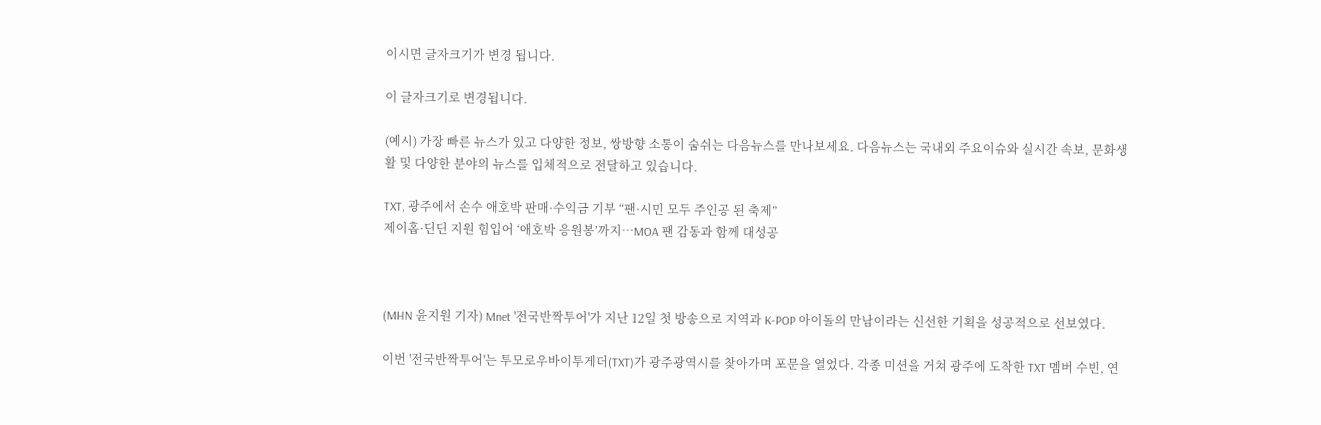이시면 글자크기가 변경 됩니다.

이 글자크기로 변경됩니다.

(예시) 가장 빠른 뉴스가 있고 다양한 정보, 쌍방향 소통이 숨쉬는 다음뉴스를 만나보세요. 다음뉴스는 국내외 주요이슈와 실시간 속보, 문화생활 및 다양한 분야의 뉴스를 입체적으로 전달하고 있습니다.

TXT, 광주에서 손수 애호박 판매·수익금 기부 “팬·시민 모두 주인공 된 축제”
제이홉·딘딘 지원 힘입어 ‘애호박 응원봉’까지…MOA 팬 감동과 함께 대성공



(MHN 윤지원 기자) Mnet '전국반짝투어'가 지난 12일 첫 방송으로 지역과 K-POP 아이돌의 만남이라는 신선한 기획을 성공적으로 선보였다.

이번 '전국반짝투어'는 투모로우바이투게더(TXT)가 광주광역시를 찾아가며 포문을 열었다. 각종 미션을 거쳐 광주에 도착한 TXT 멤버 수빈, 연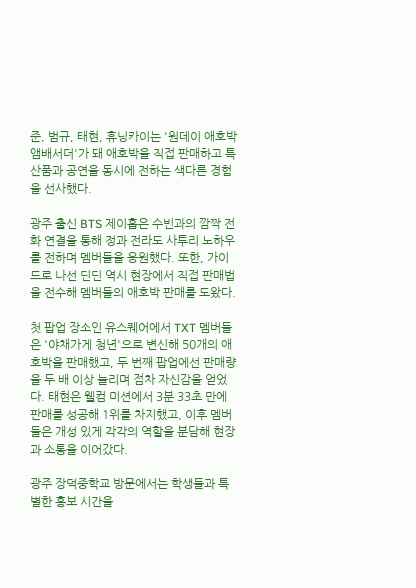준, 범규, 태현, 휴닝카이는 '원데이 애호박 앰배서더'가 돼 애호박을 직접 판매하고 특산품과 공연을 동시에 전하는 색다른 경험을 선사했다.

광주 출신 BTS 제이홉은 수빈과의 깜짝 전화 연결을 통해 정과 전라도 사투리 노하우를 전하며 멤버들을 응원했다. 또한, 가이드로 나선 딘딘 역시 현장에서 직접 판매법을 전수해 멤버들의 애호박 판매를 도왔다.

첫 팝업 장소인 유스퀘어에서 TXT 멤버들은 '야채가게 청년'으로 변신해 50개의 애호박을 판매했고, 두 번째 팝업에선 판매량을 두 배 이상 늘리며 점차 자신감을 얻었다. 태현은 웰컴 미션에서 3분 33초 만에 판매를 성공해 1위를 차지했고, 이후 멤버들은 개성 있게 각각의 역할을 분담해 현장과 소통을 이어갔다.

광주 장덕중학교 방문에서는 학생들과 특별한 홍보 시간을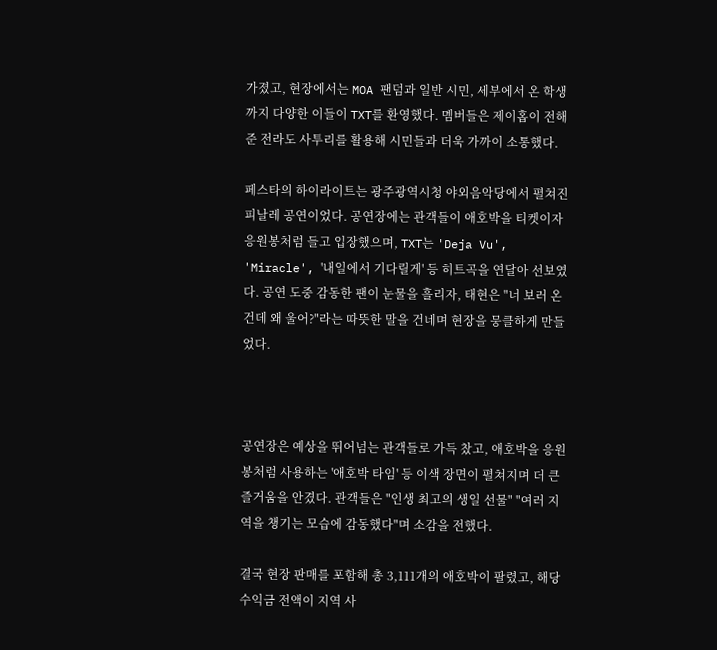가졌고, 현장에서는 MOA 팬덤과 일반 시민, 세부에서 온 학생까지 다양한 이들이 TXT를 환영했다. 멤버들은 제이홉이 전해준 전라도 사투리를 활용해 시민들과 더욱 가까이 소통했다.

페스타의 하이라이트는 광주광역시청 야외음악당에서 펼쳐진 피날레 공연이었다. 공연장에는 관객들이 애호박을 티켓이자 응원봉처럼 들고 입장했으며, TXT는 'Deja Vu', 'Miracle', '내일에서 기다릴게' 등 히트곡을 연달아 선보였다. 공연 도중 감동한 팬이 눈물을 흘리자, 태현은 "너 보러 온 건데 왜 울어?"라는 따뜻한 말을 건네며 현장을 뭉클하게 만들었다.



공연장은 예상을 뛰어넘는 관객들로 가득 찼고, 애호박을 응원봉처럼 사용하는 '애호박 타임' 등 이색 장면이 펼쳐지며 더 큰 즐거움을 안겼다. 관객들은 "인생 최고의 생일 선물" "여러 지역을 챙기는 모습에 감동했다"며 소감을 전했다.

결국 현장 판매를 포함해 총 3,111개의 애호박이 팔렸고, 해당 수익금 전액이 지역 사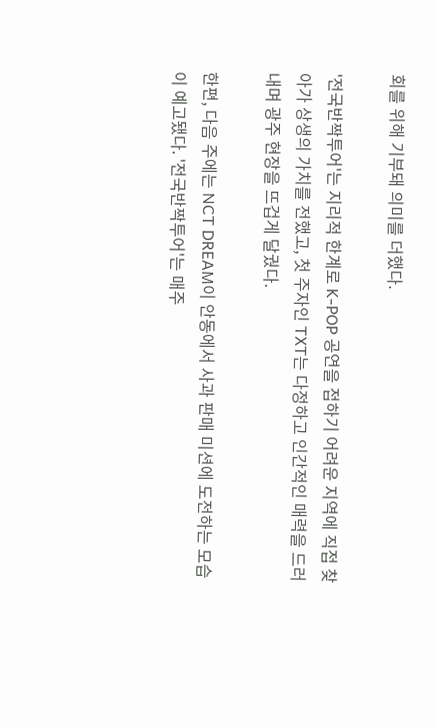회를 위해 기부돼 의미를 더했다.

'전국반짝투어'는 지리적 한계로 K-POP 공연을 접하기 어려운 지역에 직접 찾아가 상생의 가치를 전했고, 첫 주자인 TXT는 다정하고 인간적인 매력을 드러내며 광주 현장을 뜨겁게 달궜다.

한편, 다음 주에는 NCT DREAM이 안동에서 사과 판매 미션에 도전하는 모습이 예고됐다. '전국반짝투어'는 매주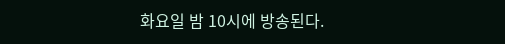화요일 밤 10시에 방송된다.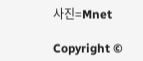사진=Mnet

Copyright ©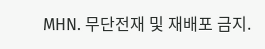MHN. 무단전재 및 재배포 금지.